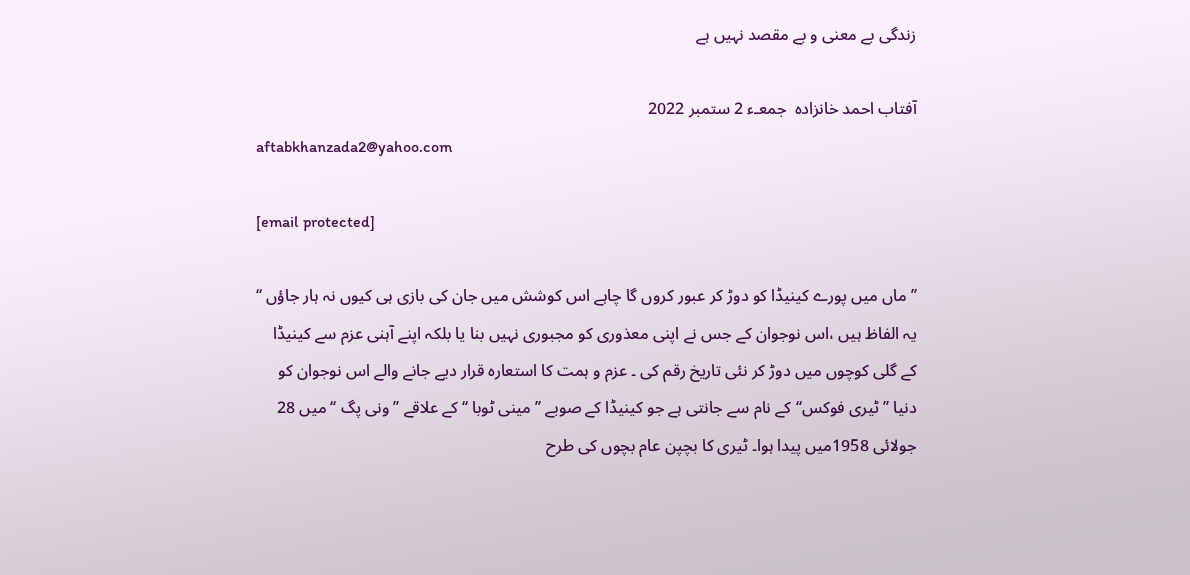زندگی بے معنی و بے مقصد نہیں ہے

آفتاب احمد خانزادہ  جمعـء 2 ستمبر 2022
aftabkhanzada2@yahoo.com

[email protected]

’’ماں میں پورے کینیڈا کو دوڑ کر عبور کروں گا چاہے اس کوشش میں جان کی بازی ہی کیوں نہ ہار جاؤں ‘‘ یہ الفاظ ہیں ،اس نوجوان کے جس نے اپنی معذوری کو مجبوری نہیں بنا یا بلکہ اپنے آہنی عزم سے کینیڈا کے گلی کوچوں میں دوڑ کر نئی تاریخ رقم کی ۔ عزم و ہمت کا استعارہ قرار دیے جانے والے اس نوجوان کو دنیا ’’ٹیری فوکس‘‘کے نام سے جانتی ہے جو کینیڈا کے صوبے ’’ مینی ٹوبا ‘‘ کے علاقے ’’ونی پگ ‘‘ میں 28 جولائی 1958میں پیدا ہوا۔ ٹیری کا بچپن عام بچوں کی طرح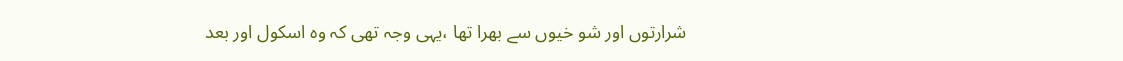شرارتوں اور شو خیوں سے بھرا تھا ،یہی وجہ تھی کہ وہ اسکول اور بعد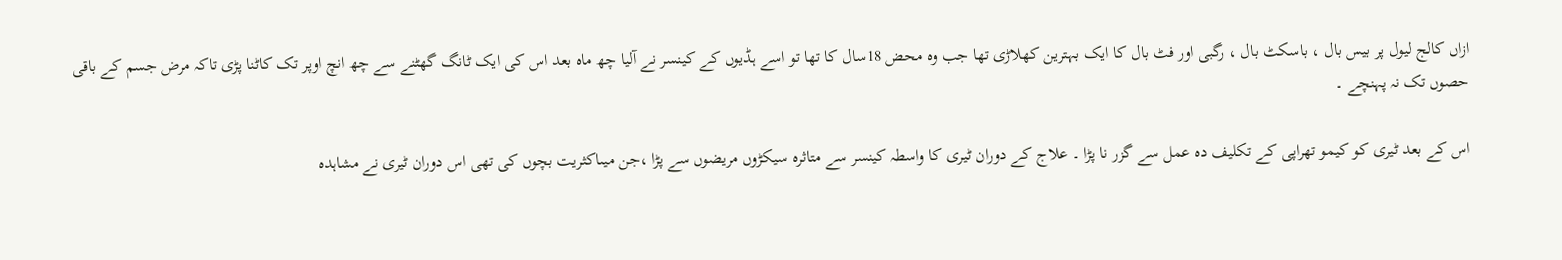ازاں کالج لیول پر بیس بال ، باسکٹ بال ، رگبی اور فٹ بال کا ایک بہترین کھلاڑی تھا جب وہ محض 18سال کا تھا تو اسے ہڈیوں کے کینسر نے آلیا چھ ماہ بعد اس کی ایک ٹانگ گھٹنے سے چھ انچ اوپر تک کاٹنا پڑی تاکہ مرض جسم کے باقی حصوں تک نہ پہنچے ۔

اس کے بعد ٹیری کو کیمو تھراپی کے تکلیف دہ عمل سے گزر نا پڑا ۔ علاج کے دوران ٹیری کا واسطہ کینسر سے متاثرہ سیکڑوں مریضوں سے پڑا ،جن میںاکثریت بچوں کی تھی اس دوران ٹیری نے مشاہدہ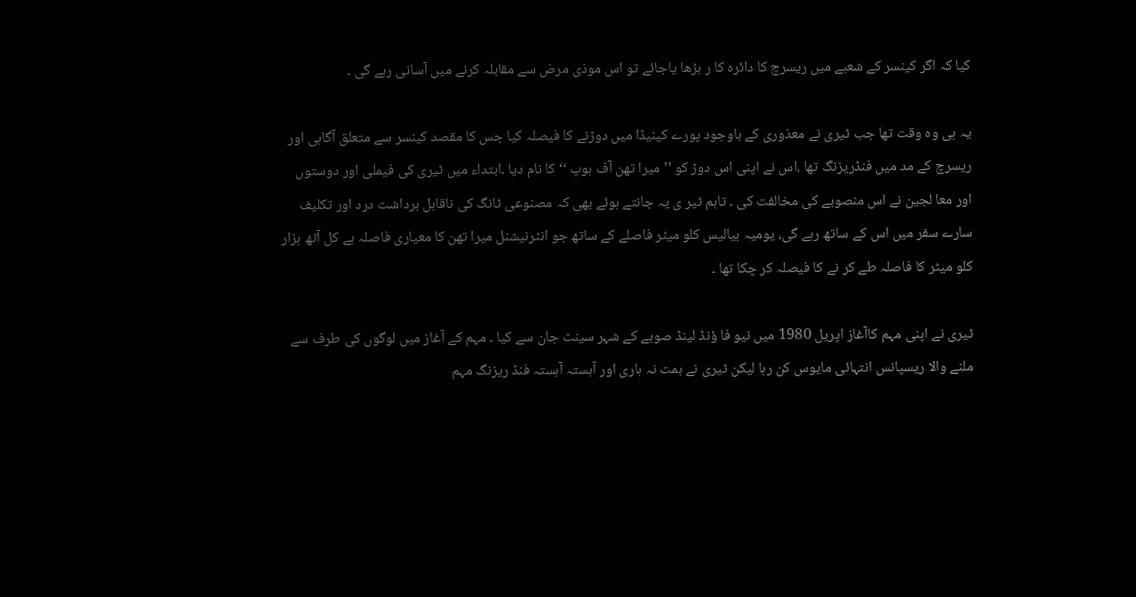کیا کہ اگر کینسر کے شعبے میں ریسرچ کا دائرہ کا ر بڑھا یاجائے تو اس موذی مرض سے مقابلہ کرنے میں آسانی رہے گی ۔

یہ ہی وہ وقت تھا جب ٹیری نے معذوری کے باوجود پورے کینیڈا میں دوڑنے کا فیصلہ کیا جس کا مقصد کینسر سے متعلق آگاہی اور ریسرچ کے مد میں فنڈریزنگ تھا ،اس نے اپنی اس دوڑ کو ’’ میرا تھن آف ہوپ ‘‘ کا نام دیا ۔ابتداء میں ٹیری کی فیملی اور دوستوں اور معا لجین نے اس منصوبے کی مخالفت کی ۔ تاہم ٹیر ی یہ جانتے ہوئے بھی کہ مصنوعی ٹانگ کی ناقابل برداشت درد اور تکلیف سارے سفر میں اس کے ساتھ رہے گی، یومیہ بیالیس کلو میٹر فاصلے کے ساتھ جو انٹرنیشنل میرا تھن کا معیاری فاصلہ ہے کل آٹھ ہزار کلو میٹر کا فاصلہ طے کر نے کا فیصلہ کر چکا تھا ۔

ٹیری نے اپنی مہم کاآغاز اپریل 1980 میں نیو فا ؤنڈ لینڈ صوبے کے شہر سینٹ جان سے کیا ۔ مہم کے آغاز میں لوگوں کی طرف سے ملنے والا ریسپانس انتہائی مایوس کن رہا لیکن ٹیری نے ہمت نہ ہاری اور آہستہ آہستہ فنڈ ریزنگ مہم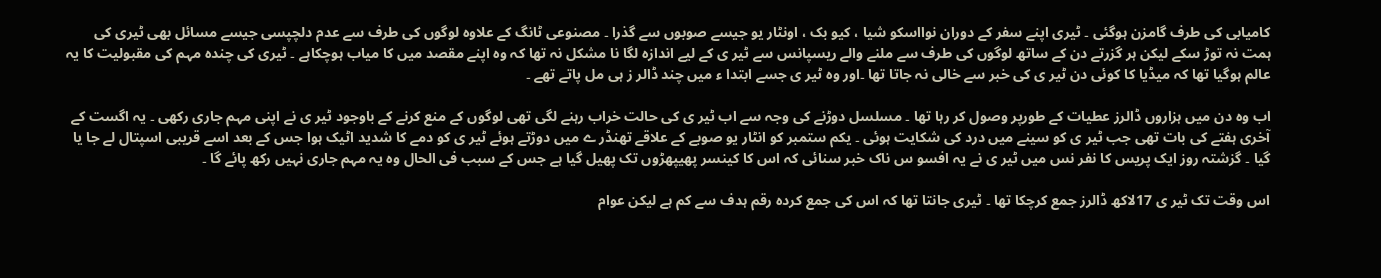کامیابی کی طرف گامزن ہوگئی ۔ ٹیری اپنے سفر کے دوران نوااسکو شیا ، کیو بک ، اونٹار یو جیسے صوبوں سے گذرا ۔ مصنوعی ٹانگ کے علاوہ لوگوں کی طرف سے عدم دلچپسی جیسے مسائل بھی ٹیری کی ہمت نہ توڑ سکے لیکن ہر گزرتے دن کے ساتھ لوگوں کی طرف سے ملنے والے ریسپانس سے ٹیر ی کے لیے اندازہ لگا نا مشکل نہ تھا کہ وہ اپنے مقصد میں کا میاب ہوچکاہے ۔ ٹیری کی چندہ مہم کی مقبولیت کا یہ عالم ہوگیا تھا کہ میڈیا کا کوئی دن ٹیر ی کی خبر سے خالی نہ جاتا تھا ۔اور وہ ٹیر ی جسے ابتدا ء میں چند ڈالر ز ہی مل پاتے تھے ۔

اب وہ دن میں ہزاروں ڈالرز عطیات کے طورپر وصول کر رہا تھا ۔ مسلسل دوڑنے کی وجہ سے اب ٹیر ی کی حالت خراب رہنے لگی تھی لوگوں کے منع کرنے کے باوجود ٹیر ی نے اپنی مہم جاری رکھی ۔ یہ اگست کے آخری ہفتے کی بات تھی جب ٹیر ی کو سینے میں درد کی شکایت ہوئی ۔ یکم ستمبر کو انٹار یو صوبے کے علاقے تھنڈر ے میں دوڑتے ہوئے ٹیر ی کو دمے کا شدید اٹیک ہوا جس کے بعد اسے قریبی اسپتال لے جا یا گیا ۔ گزشتہ روز ایک پریس کا نفر نس میں ٹیر ی نے یہ افسو س ناک خبر سنائی کہ اس کا کینسر پھیپھڑوں تک پھیل گیا ہے جس کے سبب فی الحال وہ یہ مہم جاری نہیں رکھ پائے گا ۔

اس وقت تک ٹیر ی 17لاکھ ڈالرز جمع کرچکا تھا ۔ ٹیری جانتا تھا کہ اس کی جمع کردہ رقم ہدف سے کم ہے لیکن عوام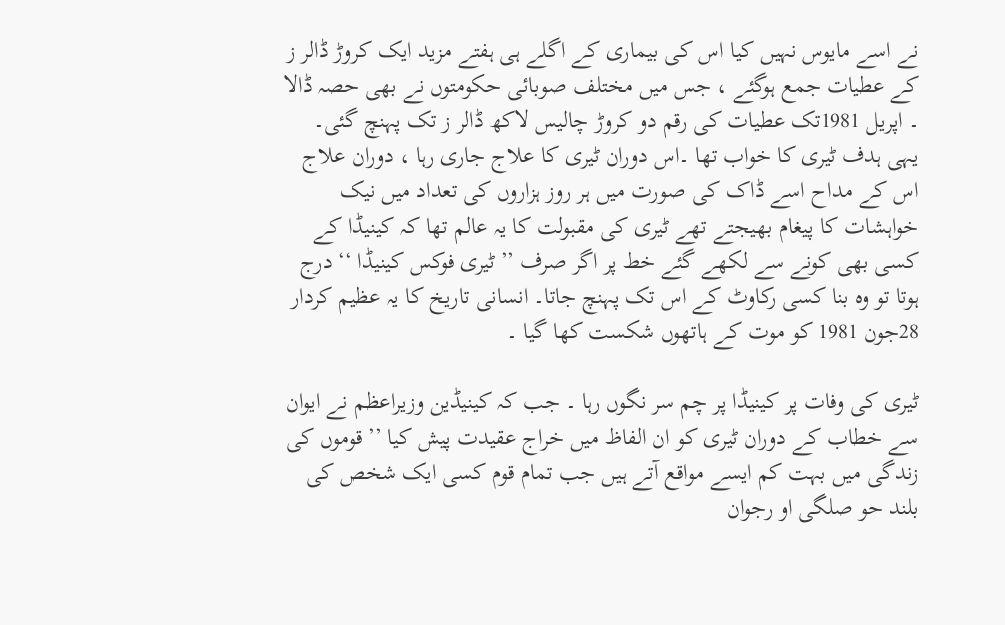نے اسے مایوس نہیں کیا اس کی بیماری کے اگلے ہی ہفتے مزید ایک کروڑ ڈالر ز کے عطیات جمع ہوگئے ، جس میں مختلف صوبائی حکومتوں نے بھی حصہ ڈالا ۔ اپریل 1981تک عطیات کی رقم دو کروڑ چالیس لاکھ ڈالر ز تک پہنچ گئی۔ یہی ہدف ٹیری کا خواب تھا ۔اس دوران ٹیری کا علاج جاری رہا ، دوران علاج اس کے مداح اسے ڈاک کی صورت میں ہر روز ہزاروں کی تعداد میں نیک خواہشات کا پیغام بھیجتے تھے ٹیری کی مقبولت کا یہ عالم تھا کہ کینیڈا کے کسی بھی کونے سے لکھے گئے خط پر اگر صرف ’’ ٹیری فوکس کینیڈا ‘‘ درج ہوتا تو وہ بنا کسی رکاوٹ کے اس تک پہنچ جاتا۔ انسانی تاریخ کا یہ عظیم کردار 28جون 1981 کو موت کے ہاتھوں شکست کھا گیا ۔

ٹیری کی وفات پر کینیڈا پر چم سر نگوں رہا ۔ جب کہ کینیڈین وزیراعظم نے ایوان سے خطاب کے دوران ٹیری کو ان الفاظ میں خراج عقیدت پیش کیا ’’ قوموں کی زندگی میں بہت کم ایسے مواقع آتے ہیں جب تمام قوم کسی ایک شخص کی بلند حو صلگی او رجوان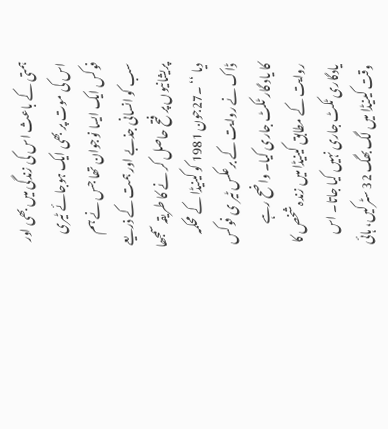ہمتی کے باعث اس کی زندگی میں بھی اور اس کی موت پر بھی ایک ہوجائے ٹیری فوکس ایک ایسا نوجوان تھا جس نے ہم سب کو انسانی جذبے اور ہمت کے ذریعے پریشانیوں پر فتح حاصل کر نے کا طریقہ سمجھا دیا ‘‘ ۔27جون 1981 کو کینیڈا کے محکمہ ڈاک نے روایت کے برعکس ٹیر ی فو کس کا یاد گار ٹکٹ جاری کیا۔ واضح رہے روایت کے مطابق کینیڈا میں زندہ شخص کا یادگاری ٹکٹ جاری نہیں کیا جاتا۔ اس وقت کینیڈا میں لگ بھگ 32 سٹرکیں، ہائی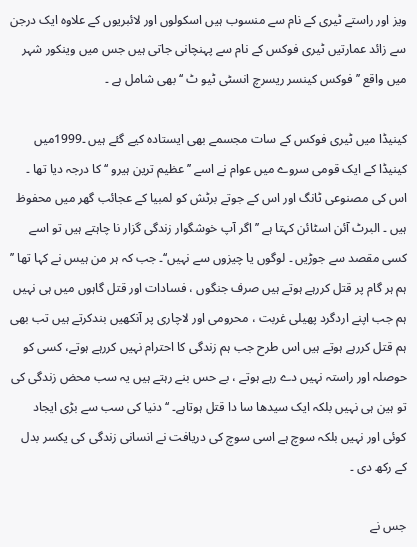ویز اور راستے ٹیری کے نام سے منسوب ہیں اسکولوں اور لائبریوں کے علاوہ ایک درجن سے زائد عمارتیں ٹیری فوکس کے نام سے پہنچانی جاتی ہیں جس میں وینکور شہر میں واقع ’’ فوکس کینسر ریسرچ انسٹی ٹیو ٹ ‘‘بھی شامل ہے ۔

کینیڈا میں ٹیری فوکس کے سات مجسمے بھی ایستادہ کیے گئے ہیں ۔1999میں کینیڈا کے ایک قومی سروے میں عوام نے اسے ’’عظیم ترین ہیرو ‘‘ کا درجہ دیا تھا ۔ اس کی مصنوعی ٹانگ اور اس کے جوتے برٹش کو لمبیا کے عجائب گھر میں محفوظ ہیں ۔ البرٹ آئن اسٹائن کہتا ہے ’’ اگر آپ خوشگوار زندگی گزار نا چاہتے ہیں تو اسے کسی مقصد سے جوڑیں ۔ لوگوں یا چیزوں سے نہیں‘‘۔ جب کہ ہر من ہیس نے کہا تھا ’’ ہم ہر گام پر قتل کررہے ہوتے ہیں صرف جنگوں ، فسادات اور قتل گاہوں میں ہی نہیں ہم جب اپنے اردگرد پھیلی غربت ، محرومی اور لاچاری پر آنکھیں بندکرتے ہیں تب بھی ہم قتل کررہے ہوتے ہیں اس طرح جب ہم زندگی کا احترام نہیں کررہے ہوتے، کسی کو حوصلہ اور راستہ نہیں دے رہے ہوتے ، بے حس بنے رہتے ہیں یہ سب محض زندگی کی تو ہین ہی نہیں بلکہ ایک سیدھا سا دا قتل ہوتاہے۔ ‘‘ دنیا کی سب سے بڑی ایجاد کوئی اور نہیں بلکہ سوچ ہے اسی سوچ کی دریافت نے انسانی زندگی کی یکسر بدل کے رکھ دی ۔

جس نے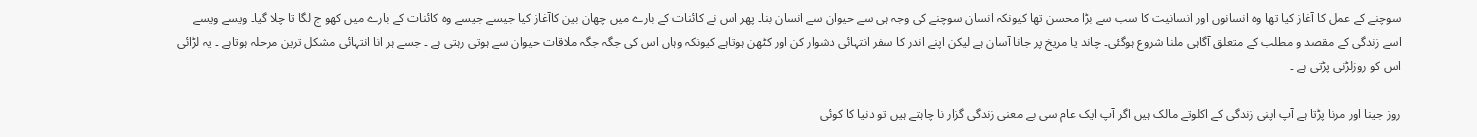سوچنے کے عمل کا آغاز کیا تھا وہ انسانوں اور انسانیت کا سب سے بڑا محسن تھا کیونکہ انسان سوچنے کی وجہ ہی سے حیوان سے انسان بنا۔ پھر اس نے کائنات کے بارے میں چھان بین کاآغاز کیا جیسے جیسے وہ کائنات کے بارے میں کھو ج لگا تا چلا گیا۔ ویسے ویسے اسے زندگی کے مقصد و مطلب کے متعلق آگاہی ملنا شروع ہوگئی۔ چاند یا مریخ پر جانا آسان ہے لیکن اپنے اندر کا سفر انتہائی دشوار کن اور کٹھن ہوتاہے کیونکہ وہاں اس کی جگہ جگہ ملاقات حیوان سے ہوتی رہتی ہے ۔ جسے ہر انا انتہائی مشکل ترین مرحلہ ہوتاہے ۔ یہ لڑائی اس کو روزلڑنی پڑتی ہے ۔

روز جینا اور مرنا پڑتا ہے آپ اپنی زندگی کے اکلوتے مالک ہیں اگر آپ ایک عام سی بے معنی زندگی گزار نا چاہتے ہیں تو دنیا کا کوئی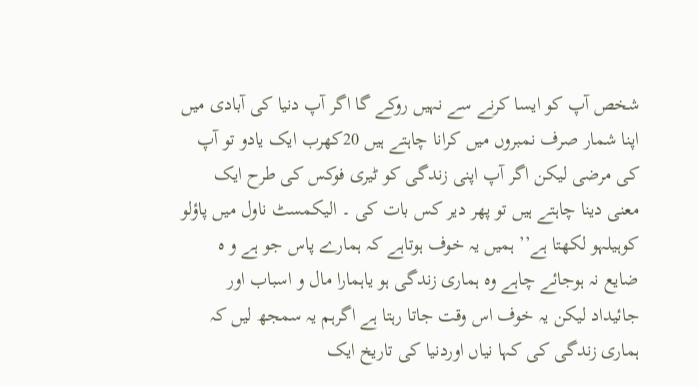شخص آپ کو ایسا کرنے سے نہیں روکے گا اگر آپ دنیا کی آبادی میں اپنا شمار صرف نمبروں میں کرانا چاہتے ہیں 20کھرب ایک یادو تو آپ کی مرضی لیکن اگر آپ اپنی زندگی کو ٹیری فوکس کی طرح ایک معنی دینا چاہتے ہیں تو پھر دیر کس بات کی ۔ الیکمسٹ ناول میں پاؤلو کوہیلہو لکھتا ہے’’ ہمیں یہ خوف ہوتاہے کہ ہمارے پاس جو ہے و ہ ضایع نہ ہوجائے چاہے وہ ہماری زندگی ہو یاہمارا مال و اسباب اور جائیداد لیکن یہ خوف اس وقت جاتا رہتا ہے اگرہم یہ سمجھ لیں کہ ہماری زندگی کی کہا نیاں اوردنیا کی تاریخ ایک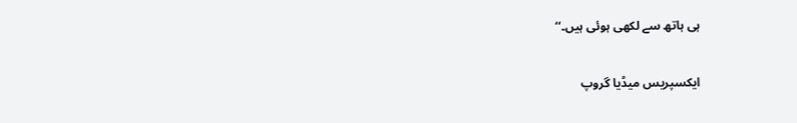ہی ہاتھ سے لکھی ہوئی ہیں۔‘‘

ایکسپریس میڈیا گروپ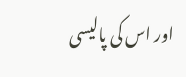اور اس کی پالیسی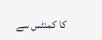کا کمنٹس سے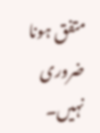متفق ہونا ضروری نہیں۔